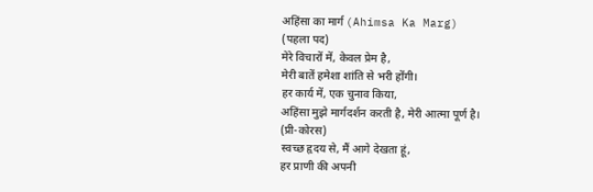अहिंसा का मार्ग (Ahimsa Ka Marg)
(पहला पद)
मेरे विचारों में, केवल प्रेम है,
मेरी बातें हमेशा शांति से भरी होंगी।
हर कार्य में, एक चुनाव किया,
अहिंसा मुझे मार्गदर्शन करती है, मेरी आत्मा पूर्ण है।
(प्री-कोरस)
स्वच्छ हृदय से, मैं आगे देखता हूं,
हर प्राणी की अपनी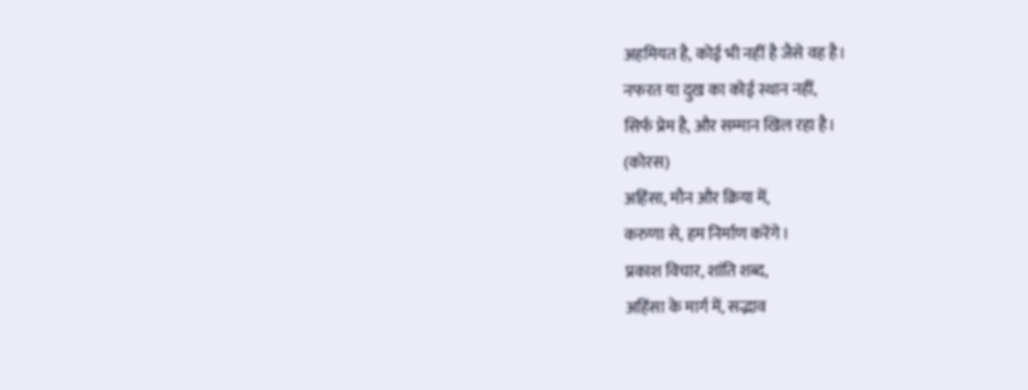अहमियत है, कोई भी नहीं है जैसे वह है।
नफरत या दुख का कोई स्थान नहीं,
सिर्फ प्रेम है, और सम्मान खिल रहा है।
(कोरस)
अहिंसा, मौन और क्रिया में,
करुणा से, हम निर्माण करेंगे।
प्रकाश विचार, शांति शब्द,
अहिंसा के मार्ग में, सद्भाव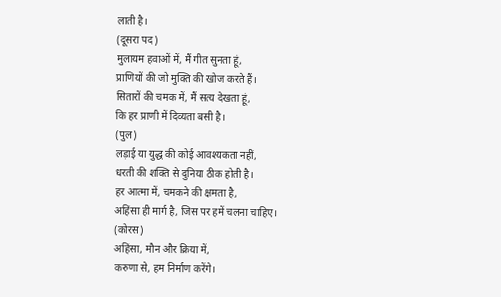लाती है।
(दूसरा पद)
मुलायम हवाओं में, मैं गीत सुनता हूं,
प्राणियों की जो मुक्ति की खोज करते हैं।
सितारों की चमक में, मैं सत्य देखता हूं,
कि हर प्राणी में दिव्यता बसी है।
(पुल)
लड़ाई या युद्ध की कोई आवश्यकता नहीं,
धरती की शक्ति से दुनिया ठीक होती है।
हर आत्मा में, चमकने की क्षमता है,
अहिंसा ही मार्ग है, जिस पर हमें चलना चाहिए।
(कोरस)
अहिंसा, मौन और क्रिया में,
करुणा से, हम निर्माण करेंगे।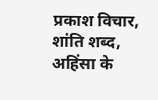प्रकाश विचार, शांति शब्द,
अहिंसा के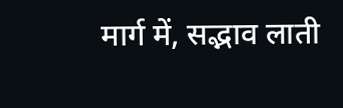मार्ग में, सद्भाव लाती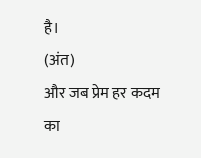है।
(अंत)
और जब प्रेम हर कदम का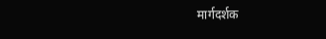मार्गदर्शक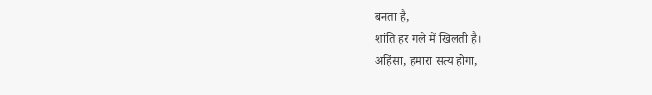बनता है,
शांति हर गले में खिलती है।
अहिंसा, हमारा सत्य होगा,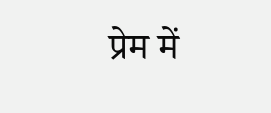प्रेम में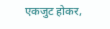एकजुट होकर,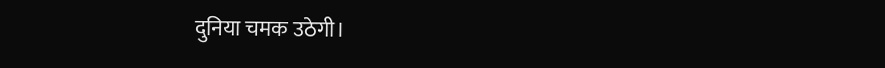दुनिया चमक उठेगी।